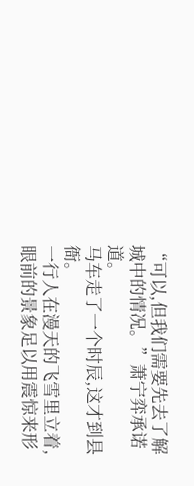“可以,但我们需要先去了解城中的情况。”萧宁弈承诺道。
马车走了一个时辰,这才到县衙。
一行人在漫天的飞雪里立着,眼前的景象足以用震惊来形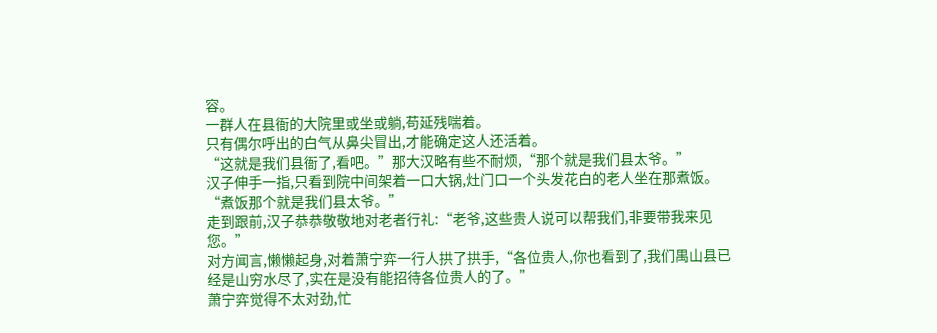容。
一群人在县衙的大院里或坐或躺,苟延残喘着。
只有偶尔呼出的白气从鼻尖冒出,才能确定这人还活着。
“这就是我们县衙了,看吧。”那大汉略有些不耐烦,“那个就是我们县太爷。”
汉子伸手一指,只看到院中间架着一口大锅,灶门口一个头发花白的老人坐在那煮饭。
“煮饭那个就是我们县太爷。”
走到跟前,汉子恭恭敬敬地对老者行礼:“老爷,这些贵人说可以帮我们,非要带我来见您。”
对方闻言,懒懒起身,对着萧宁弈一行人拱了拱手,“各位贵人,你也看到了,我们禺山县已经是山穷水尽了,实在是没有能招待各位贵人的了。”
萧宁弈觉得不太对劲,忙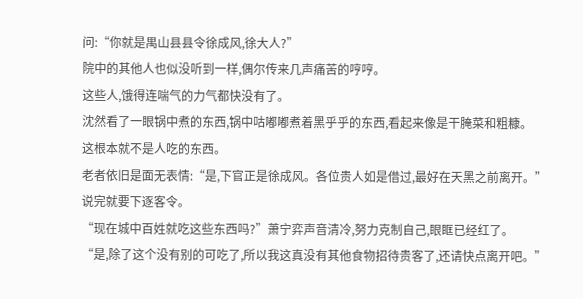问:“你就是禺山县县令徐成风,徐大人?”
院中的其他人也似没听到一样,偶尔传来几声痛苦的哼哼。
这些人,饿得连喘气的力气都快没有了。
沈然看了一眼锅中煮的东西,锅中咕嘟嘟煮着黑乎乎的东西,看起来像是干腌菜和粗糠。
这根本就不是人吃的东西。
老者依旧是面无表情:“是,下官正是徐成风。各位贵人如是借过,最好在天黑之前离开。”
说完就要下逐客令。
“现在城中百姓就吃这些东西吗?”萧宁弈声音清冷,努力克制自己,眼眶已经红了。
“是,除了这个没有别的可吃了,所以我这真没有其他食物招待贵客了,还请快点离开吧。”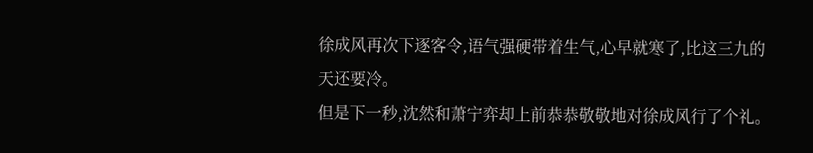徐成风再次下逐客令,语气强硬带着生气,心早就寒了,比这三九的天还要冷。
但是下一秒,沈然和萧宁弈却上前恭恭敬敬地对徐成风行了个礼。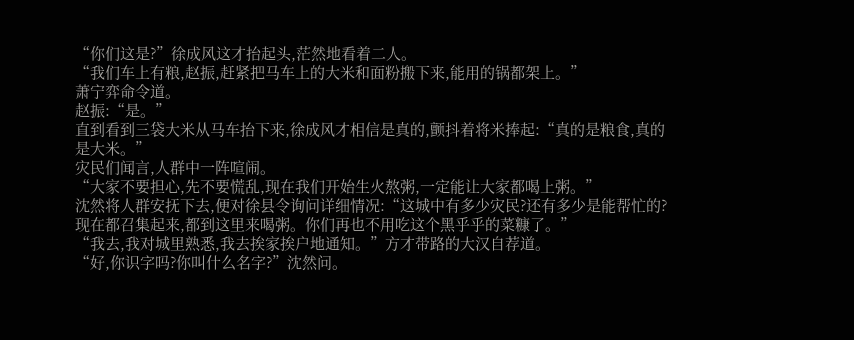“你们这是?”徐成风这才抬起头,茫然地看着二人。
“我们车上有粮,赵振,赶紧把马车上的大米和面粉搬下来,能用的锅都架上。”
萧宁弈命令道。
赵振:“是。”
直到看到三袋大米从马车抬下来,徐成风才相信是真的,颤抖着将米捧起:“真的是粮食,真的是大米。”
灾民们闻言,人群中一阵喧闹。
“大家不要担心,先不要慌乱,现在我们开始生火熬粥,一定能让大家都喝上粥。”
沈然将人群安抚下去,便对徐县令询问详细情况:“这城中有多少灾民?还有多少是能帮忙的?现在都召集起来,都到这里来喝粥。你们再也不用吃这个黑乎乎的菜糠了。”
“我去,我对城里熟悉,我去挨家挨户地通知。”方才带路的大汉自荐道。
“好,你识字吗?你叫什么名字?”沈然问。